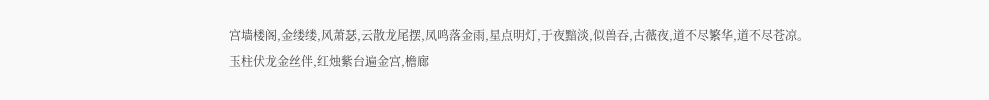宫墙楼阁,金缕缕,风萧瑟,云散龙尾摆,凤鸣落金雨,星点明灯,于夜黯淡,似兽吞,古薇夜,道不尽繁华,道不尽苍凉。
玉柱伏龙金丝伴,红烛紫台遍金宫,檐廊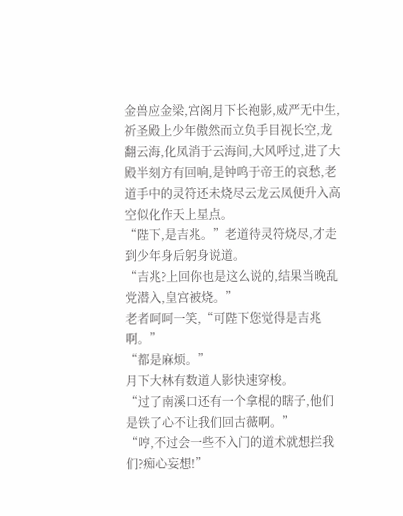金兽应金梁,宫阁月下长袍影,威严无中生,祈圣殿上少年傲然而立负手目视长空,龙翻云海,化凤消于云海间,大风呼过,进了大殿半刻方有回响,是钟鸣于帝王的哀愁,老道手中的灵符还未烧尽云龙云凤便升入高空似化作天上星点。
“陛下,是吉兆。”老道待灵符烧尽,才走到少年身后躬身说道。
“吉兆?上回你也是这么说的,结果当晚乱党潜入,皇宫被烧。”
老者呵呵一笑,“可陛下您觉得是吉兆啊。”
“都是麻烦。”
月下大林有数道人影快速穿梭。
“过了南溪口还有一个拿棍的瞎子,他们是铁了心不让我们回古薇啊。”
“哼,不过会一些不入门的道术就想拦我们?痴心妄想!”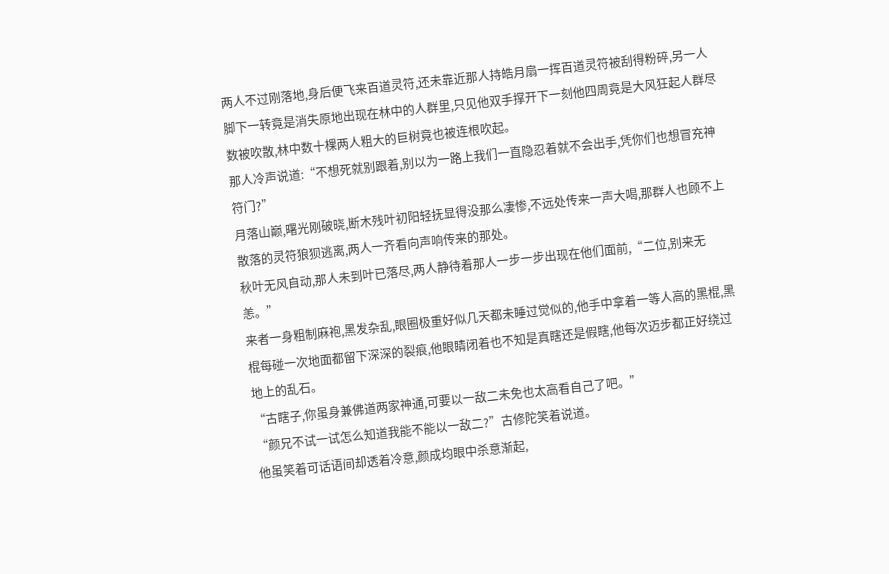两人不过刚落地,身后便飞来百道灵符,还未靠近那人持皓月扇一挥百道灵符被刮得粉碎,另一人脚下一转竟是消失原地出现在林中的人群里,只见他双手撑开下一刻他四周竟是大风狂起人群尽数被吹散,林中数十棵两人粗大的巨树竟也被连根吹起。
那人冷声说道:“不想死就别跟着,别以为一路上我们一直隐忍着就不会出手,凭你们也想冒充神符门?”
月落山巅,曙光刚破晓,断木残叶初阳轻抚显得没那么凄惨,不远处传来一声大喝,那群人也顾不上散落的灵符狼狈逃离,两人一齐看向声响传来的那处。
秋叶无风自动,那人未到叶已落尽,两人静待着那人一步一步出现在他们面前,“二位,别来无恙。”
来者一身粗制麻袍,黑发杂乱,眼圈极重好似几天都未睡过觉似的,他手中拿着一等人高的黑棍,黑棍每碰一次地面都留下深深的裂痕,他眼睛闭着也不知是真瞎还是假瞎,他每次迈步都正好绕过地上的乱石。
“古瞎子,你虽身兼佛道两家神通,可要以一敌二未免也太高看自己了吧。”
“颜兄不试一试怎么知道我能不能以一敌二?”古修陀笑着说道。
他虽笑着可话语间却透着冷意,颜成均眼中杀意渐起,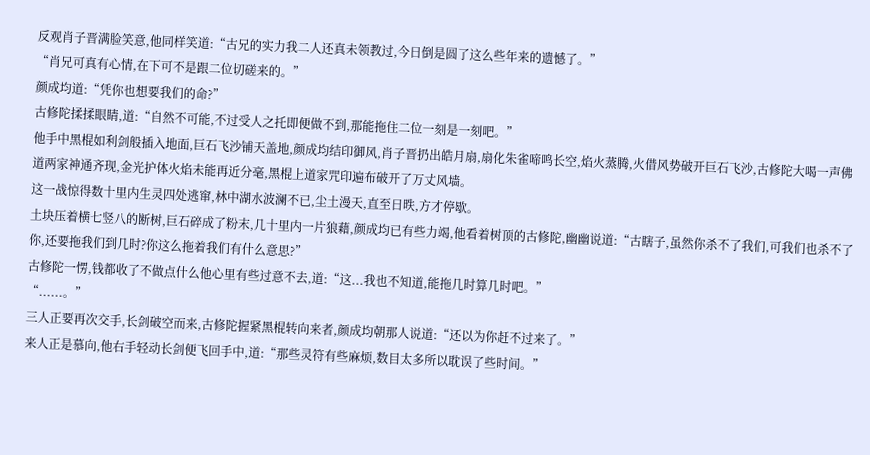反观肖子晋满脸笑意,他同样笑道:“古兄的实力我二人还真未领教过,今日倒是圆了这么些年来的遗憾了。”
“肖兄可真有心情,在下可不是跟二位切磋来的。”
颜成均道:“凭你也想要我们的命?”
古修陀揉揉眼睛,道:“自然不可能,不过受人之托即便做不到,那能拖住二位一刻是一刻吧。”
他手中黑棍如利剑般插入地面,巨石飞沙铺天盖地,颜成均结印御风,肖子晋扔出皓月扇,扇化朱雀啼鸣长空,焰火蒸腾,火借风势破开巨石飞沙,古修陀大喝一声佛道两家神通齐现,金光护体火焰未能再近分毫,黑棍上道家咒印遍布破开了万丈风墙。
这一战惊得数十里内生灵四处逃窜,林中湖水波澜不已,尘土漫天,直至日昳,方才停歇。
土块压着横七竖八的断树,巨石碎成了粉末,几十里内一片狼藉,颜成均已有些力竭,他看着树顶的古修陀,幽幽说道:“古瞎子,虽然你杀不了我们,可我们也杀不了你,还要拖我们到几时?你这么拖着我们有什么意思?”
古修陀一愣,钱都收了不做点什么他心里有些过意不去,道:“这...我也不知道,能拖几时算几时吧。”
“......。”
三人正要再次交手,长剑破空而来,古修陀握紧黑棍转向来者,颜成均朝那人说道:“还以为你赶不过来了。”
来人正是慕向,他右手轻动长剑便飞回手中,道:“那些灵符有些麻烦,数目太多所以耽误了些时间。”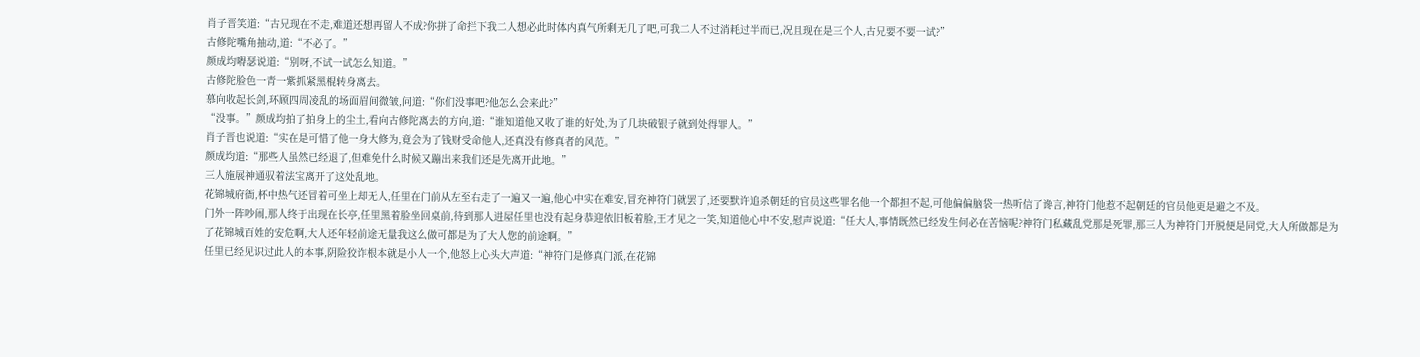肖子晋笑道:“古兄现在不走,难道还想再留人不成?你拼了命拦下我二人想必此时体内真气所剩无几了吧,可我二人不过消耗过半而已,况且现在是三个人,古兄要不要一试?”
古修陀嘴角抽动,道:“不必了。”
颜成均嘚瑟说道:“别呀,不试一试怎么知道。”
古修陀脸色一青一紫抓紧黑棍转身离去。
慕向收起长剑,环顾四周凌乱的场面眉间微皱,问道:“你们没事吧?他怎么会来此?”
“没事。”颜成均拍了拍身上的尘土,看向古修陀离去的方向,道:“谁知道他又收了谁的好处,为了几块破银子就到处得罪人。”
肖子晋也说道:“实在是可惜了他一身大修为,竟会为了钱财受命他人,还真没有修真者的风范。”
颜成均道:“那些人虽然已经退了,但难免什么时候又蹦出来我们还是先离开此地。”
三人施展神通驭着法宝离开了这处乱地。
花锦城府衙,杯中热气还冒着可坐上却无人,任里在门前从左至右走了一遍又一遍,他心中实在难安,冒充神符门就罢了,还要默许追杀朝廷的官员这些罪名他一个都担不起,可他偏偏脑袋一热听信了谗言,神符门他惹不起朝廷的官员他更是避之不及。
门外一阵吵闹,那人终于出现在长亭,任里黑着脸坐回桌前,待到那人进屋任里也没有起身恭迎依旧板着脸,王才见之一笑,知道他心中不安,慰声说道:“任大人,事情既然已经发生何必在苦恼呢?神符门私藏乱党那是死罪,那三人为神符门开脱便是同党,大人所做都是为了花锦城百姓的安危啊,大人还年轻前途无量我这么做可都是为了大人您的前途啊。”
任里已经见识过此人的本事,阴险狡诈根本就是小人一个,他怒上心头大声道:“神符门是修真门派,在花锦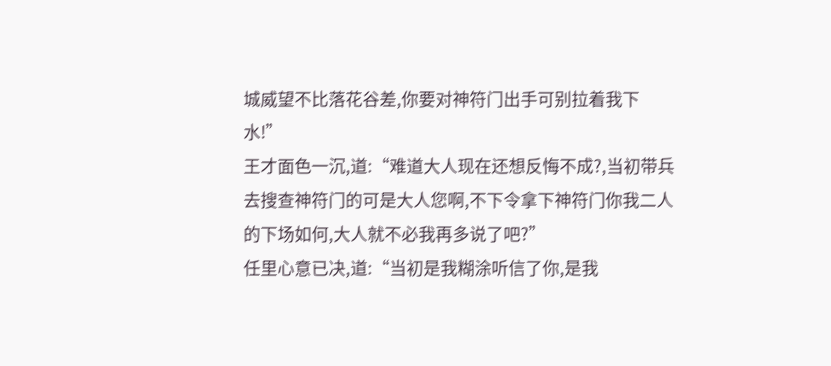城威望不比落花谷差,你要对神符门出手可别拉着我下水!”
王才面色一沉,道:“难道大人现在还想反悔不成?,当初带兵去搜查神符门的可是大人您啊,不下令拿下神符门你我二人的下场如何,大人就不必我再多说了吧?”
任里心意已决,道:“当初是我糊涂听信了你,是我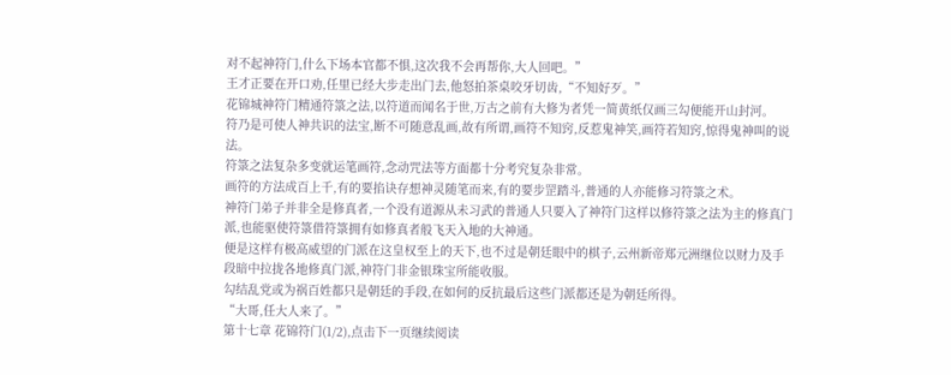对不起神符门,什么下场本官都不惧,这次我不会再帮你,大人回吧。”
王才正要在开口劝,任里已经大步走出门去,他怒拍茶桌咬牙切齿,“不知好歹。”
花锦城神符门精通符箓之法,以符道而闻名于世,万古之前有大修为者凭一简黄纸仅画三勾便能开山封河。
符乃是可使人神共识的法宝,断不可随意乱画,故有所谓,画符不知窍,反惹鬼神笑,画符若知窍,惊得鬼神叫的说法。
符箓之法复杂多变就运笔画符,念动咒法等方面都十分考究复杂非常。
画符的方法成百上千,有的要掐诀存想神灵随笔而来,有的要步罡踏斗,普通的人亦能修习符箓之术。
神符门弟子并非全是修真者,一个没有道源从未习武的普通人只要入了神符门这样以修符箓之法为主的修真门派,也能驱使符箓借符箓拥有如修真者般飞天入地的大神通。
便是这样有极高威望的门派在这皇权至上的天下,也不过是朝廷眼中的棋子,云州新帝郑元洲继位以财力及手段暗中拉拢各地修真门派,神符门非金银珠宝所能收服。
勾结乱党或为祸百姓都只是朝廷的手段,在如何的反抗最后这些门派都还是为朝廷所得。
“大哥,任大人来了。”
第十七章 花锦符门(1/2),点击下一页继续阅读